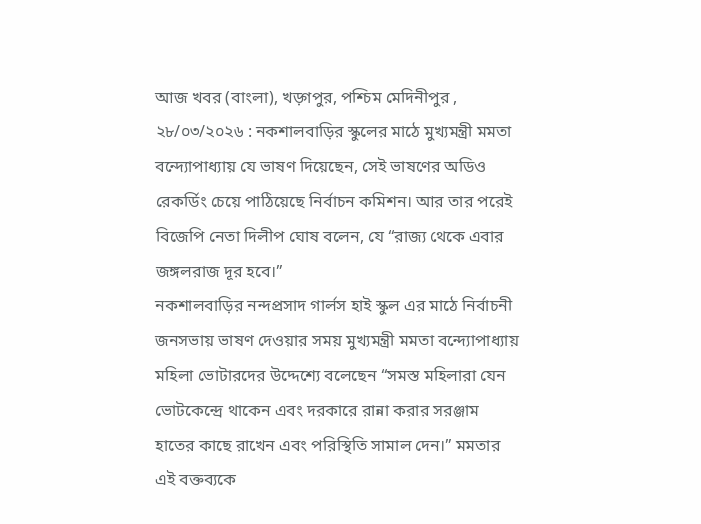আজ খবর (বাংলা), খড়্গপুর, পশ্চিম মেদিনীপুর , ২৮/০৩/২০২৬ : নকশালবাড়ির স্কুলের মাঠে মুখ্যমন্ত্রী মমতা বন্দ্যোপাধ্যায় যে ভাষণ দিয়েছেন, সেই ভাষণের অডিও রেকর্ডিং চেয়ে পাঠিয়েছে নির্বাচন কমিশন। আর তার পরেই বিজেপি নেতা দিলীপ ঘোষ বলেন, যে “রাজ্য থেকে এবার জঙ্গলরাজ দূর হবে।”
নকশালবাড়ির নন্দপ্রসাদ গার্লস হাই স্কুল এর মাঠে নির্বাচনী জনসভায় ভাষণ দেওয়ার সময় মুখ্যমন্ত্রী মমতা বন্দ্যোপাধ্যায় মহিলা ভোটারদের উদ্দেশ্যে বলেছেন “সমস্ত মহিলারা যেন ভোটকেন্দ্রে থাকেন এবং দরকারে রান্না করার সরঞ্জাম হাতের কাছে রাখেন এবং পরিস্থিতি সামাল দেন।” মমতার এই বক্তব্যকে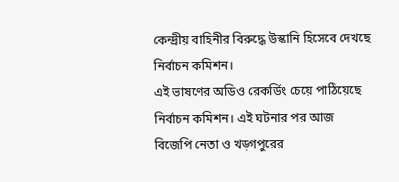কেন্দ্রীয় বাহিনীর বিরুদ্ধে উস্কানি হিসেবে দেখছে নির্বাচন কমিশন।
এই ভাষণের অডিও রেকর্ডিং চেয়ে পাঠিয়েছে নির্বাচন কমিশন। এই ঘটনার পর আজ বিজেপি নেতা ও খড়্গপুরের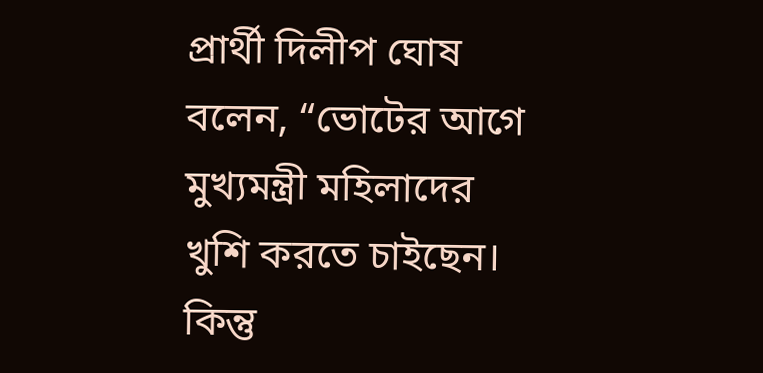প্রার্থী দিলীপ ঘোষ বলেন, “ভোটের আগে মুখ্যমন্ত্রী মহিলাদের খুশি করতে চাইছেন। কিন্তু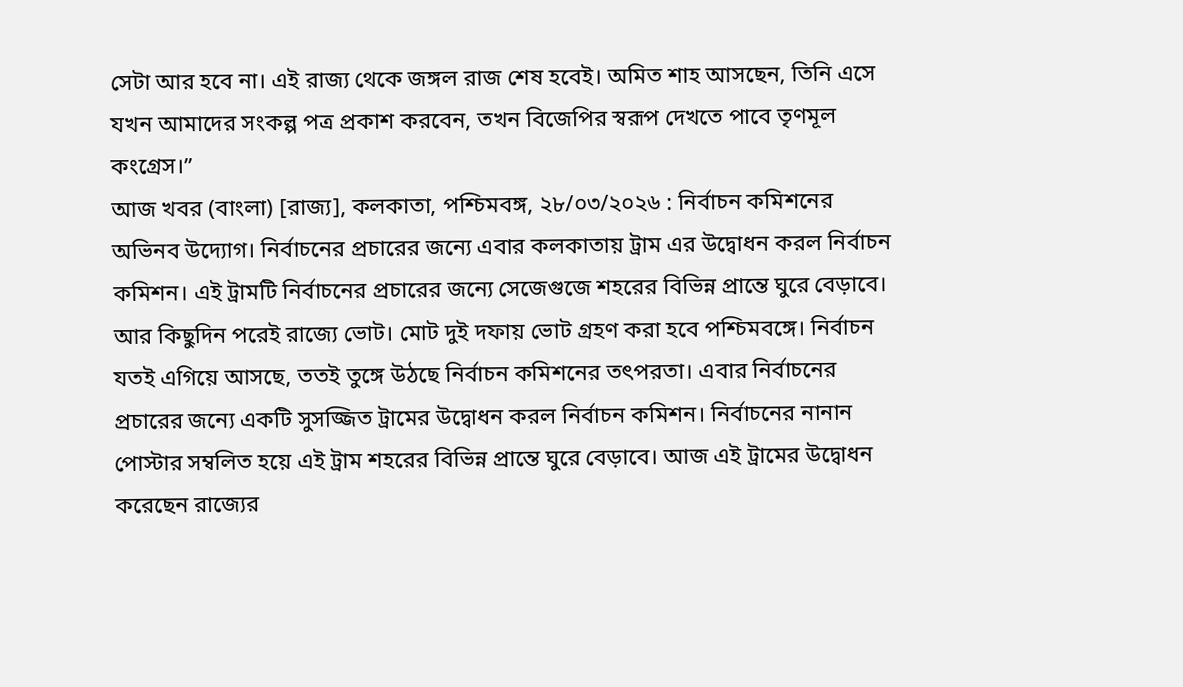সেটা আর হবে না। এই রাজ্য থেকে জঙ্গল রাজ শেষ হবেই। অমিত শাহ আসছেন, তিনি এসে যখন আমাদের সংকল্প পত্র প্রকাশ করবেন, তখন বিজেপির স্বরূপ দেখতে পাবে তৃণমূল কংগ্রেস।”
আজ খবর (বাংলা) [রাজ্য], কলকাতা, পশ্চিমবঙ্গ, ২৮/০৩/২০২৬ : নির্বাচন কমিশনের অভিনব উদ্যোগ। নির্বাচনের প্রচারের জন্যে এবার কলকাতায় ট্রাম এর উদ্বোধন করল নির্বাচন কমিশন। এই ট্রামটি নির্বাচনের প্রচারের জন্যে সেজেগুজে শহরের বিভিন্ন প্রান্তে ঘুরে বেড়াবে।
আর কিছুদিন পরেই রাজ্যে ভোট। মোট দুই দফায় ভোট গ্রহণ করা হবে পশ্চিমবঙ্গে। নির্বাচন যতই এগিয়ে আসছে, ততই তুঙ্গে উঠছে নির্বাচন কমিশনের তৎপরতা। এবার নির্বাচনের প্রচারের জন্যে একটি সুসজ্জিত ট্রামের উদ্বোধন করল নির্বাচন কমিশন। নির্বাচনের নানান পোস্টার সম্বলিত হয়ে এই ট্রাম শহরের বিভিন্ন প্রান্তে ঘুরে বেড়াবে। আজ এই ট্রামের উদ্বোধন করেছেন রাজ্যের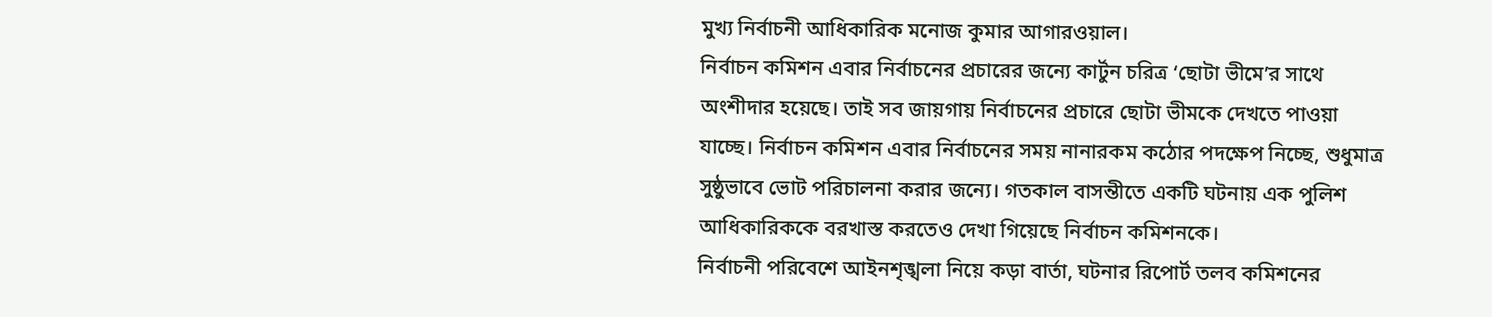মুখ্য নির্বাচনী আধিকারিক মনোজ কুমার আগারওয়াল।
নির্বাচন কমিশন এবার নির্বাচনের প্রচারের জন্যে কার্টুন চরিত্র ‘ছোটা ভীমে’র সাথে অংশীদার হয়েছে। তাই সব জায়গায় নির্বাচনের প্রচারে ছোটা ভীমকে দেখতে পাওয়া যাচ্ছে। নির্বাচন কমিশন এবার নির্বাচনের সময় নানারকম কঠোর পদক্ষেপ নিচ্ছে, শুধুমাত্র সুষ্ঠুভাবে ভোট পরিচালনা করার জন্যে। গতকাল বাসন্তীতে একটি ঘটনায় এক পুলিশ আধিকারিককে বরখাস্ত করতেও দেখা গিয়েছে নির্বাচন কমিশনকে।
নির্বাচনী পরিবেশে আইনশৃঙ্খলা নিয়ে কড়া বার্তা, ঘটনার রিপোর্ট তলব কমিশনের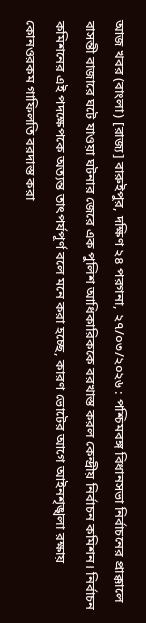আজ খবর (বাংলা) [রাজ্য] বারুইপুর, দক্ষিণ ২৪ পরগনা, ২৭/০৩/২০২৬ : পশ্চিমবঙ্গ বিধানসভা নির্বাচনের প্রাক্কালে বাসন্তী বাজারে ঘটে যাওয়া ঘটনার জেরে এক পুলিশ আধিকারিককে বরখাস্ত করল কেন্দ্রীয় নির্বাচন কমিশন। নির্বাচন কমিশনের এই পদক্ষেপকে অত্যন্ত তাৎপর্যপূর্ণ বলে মনে করা হচ্ছে, কারণ ভোটের আগে আইনশৃঙ্খলা রক্ষায় কোনওরকম গাফিলতি বরদাস্ত করা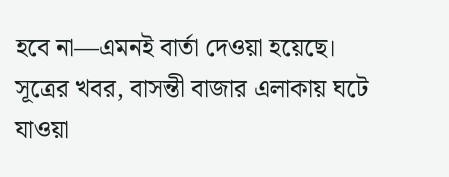হবে না—এমনই বার্তা দেওয়া হয়েছে।
সূত্রের খবর, বাসন্তী বাজার এলাকায় ঘটে যাওয়া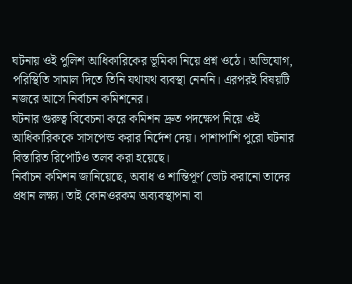ঘটনায় ওই পুলিশ আধিকারিকের ভূমিকা নিয়ে প্রশ্ন ওঠে। অভিযোগ, পরিস্থিতি সামাল দিতে তিনি যথাযথ ব্যবস্থা নেননি। এরপরই বিষয়টি নজরে আসে নির্বাচন কমিশনের।
ঘটনার গুরুত্ব বিবেচনা করে কমিশন দ্রুত পদক্ষেপ নিয়ে ওই আধিকারিককে সাসপেন্ড করার নির্দেশ দেয়। পাশাপাশি পুরো ঘটনার বিস্তারিত রিপোর্টও তলব করা হয়েছে।
নির্বাচন কমিশন জানিয়েছে, অবাধ ও শান্তিপূর্ণ ভোট করানো তাদের প্রধান লক্ষ্য। তাই কোনওরকম অব্যবস্থাপনা বা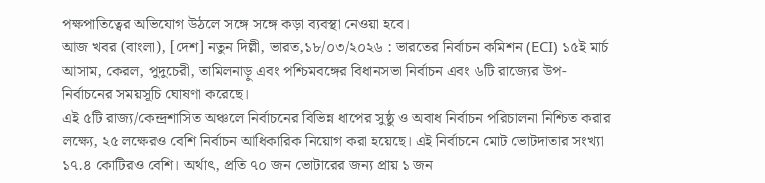পক্ষপাতিত্বের অভিযোগ উঠলে সঙ্গে সঙ্গে কড়া ব্যবস্থা নেওয়া হবে।
আজ খবর (বাংলা), [দেশ] নতুন দিল্লী, ভারত,১৮/০৩/২০২৬ : ভারতের নির্বাচন কমিশন (ECI) ১৫ই মার্চ আসাম, কেরল, পুদুচেরী, তামিলনাড়ু এবং পশ্চিমবঙ্গের বিধানসভা নির্বাচন এবং ৬টি রাজ্যের উপ-নির্বাচনের সময়সূচি ঘোষণা করেছে।
এই ৫টি রাজ্য/কেন্দ্রশাসিত অঞ্চলে নির্বাচনের বিভিন্ন ধাপের সুষ্ঠু ও অবাধ নির্বাচন পরিচালনা নিশ্চিত করার লক্ষ্যে, ২৫ লক্ষেরও বেশি নির্বাচন আধিকারিক নিয়োগ করা হয়েছে। এই নির্বাচনে মোট ভোটদাতার সংখ্যা ১৭.৪ কোটিরও বেশি। অর্থাৎ, প্রতি ৭০ জন ভোটারের জন্য প্রায় ১ জন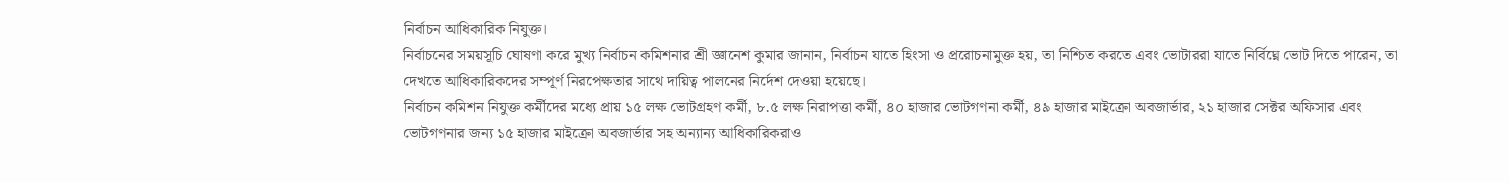নির্বাচন আধিকারিক নিযুক্ত।
নির্বাচনের সময়সূচি ঘোষণা করে মুখ্য নির্বাচন কমিশনার শ্রী জ্ঞানেশ কুমার জানান, নির্বাচন যাতে হিংসা ও প্ররোচনামুক্ত হয়, তা নিশ্চিত করতে এবং ভোটাররা যাতে নির্বিঘ্নে ভোট দিতে পারেন, তা দেখতে আধিকারিকদের সম্পূর্ণ নিরপেক্ষতার সাথে দায়িত্ব পালনের নির্দেশ দেওয়া হয়েছে।
নির্বাচন কমিশন নিযুক্ত কর্মীদের মধ্যে প্রায় ১৫ লক্ষ ভোটগ্রহণ কর্মী, ৮.৫ লক্ষ নিরাপত্তা কর্মী, ৪০ হাজার ভোটগণনা কর্মী, ৪৯ হাজার মাইক্রো অবজার্ভার, ২১ হাজার সেক্টর অফিসার এবং ভোটগণনার জন্য ১৫ হাজার মাইক্রো অবজার্ভার সহ অন্যান্য আধিকারিকরাও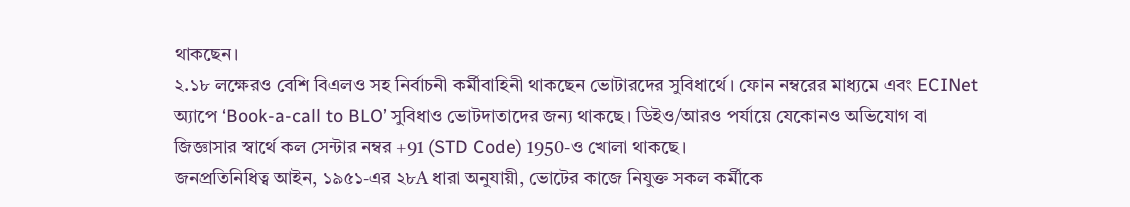থাকছেন।
২.১৮ লক্ষেরও বেশি বিএলও সহ নির্বাচনী কর্মীবাহিনী থাকছেন ভোটারদের সুবিধার্থে। ফোন নম্বরের মাধ্যমে এবং ECINet অ্যাপে ‘Book-a-call to BLO’ সুবিধাও ভোটদাতাদের জন্য থাকছে। ডিইও/আরও পর্যায়ে যেকোনও অভিযোগ বা জিজ্ঞাসার স্বার্থে কল সেন্টার নম্বর +91 (STD Code) 1950-ও খোলা থাকছে।
জনপ্রতিনিধিত্ব আইন, ১৯৫১-এর ২৮A ধারা অনুযায়ী, ভোটের কাজে নিযুক্ত সকল কর্মীকে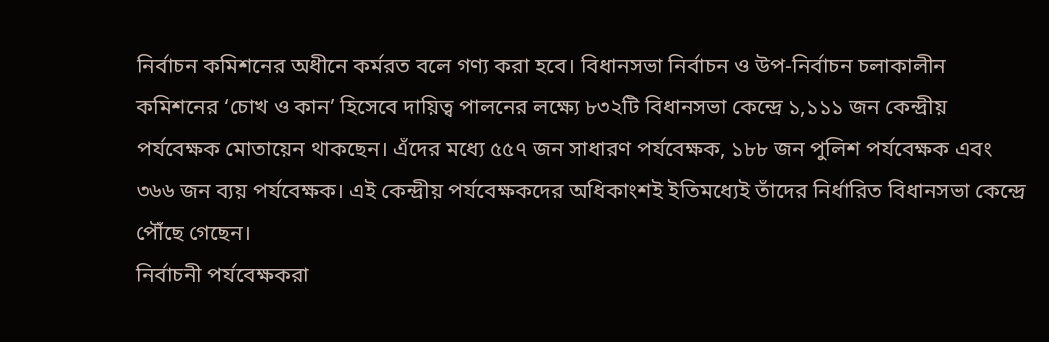নির্বাচন কমিশনের অধীনে কর্মরত বলে গণ্য করা হবে। বিধানসভা নির্বাচন ও উপ-নির্বাচন চলাকালীন কমিশনের ‘চোখ ও কান’ হিসেবে দায়িত্ব পালনের লক্ষ্যে ৮৩২টি বিধানসভা কেন্দ্রে ১,১১১ জন কেন্দ্রীয় পর্যবেক্ষক মোতায়েন থাকছেন। এঁদের মধ্যে ৫৫৭ জন সাধারণ পর্যবেক্ষক, ১৮৮ জন পুলিশ পর্যবেক্ষক এবং ৩৬৬ জন ব্যয় পর্যবেক্ষক। এই কেন্দ্রীয় পর্যবেক্ষকদের অধিকাংশই ইতিমধ্যেই তাঁদের নির্ধারিত বিধানসভা কেন্দ্রে পৌঁছে গেছেন।
নির্বাচনী পর্যবেক্ষকরা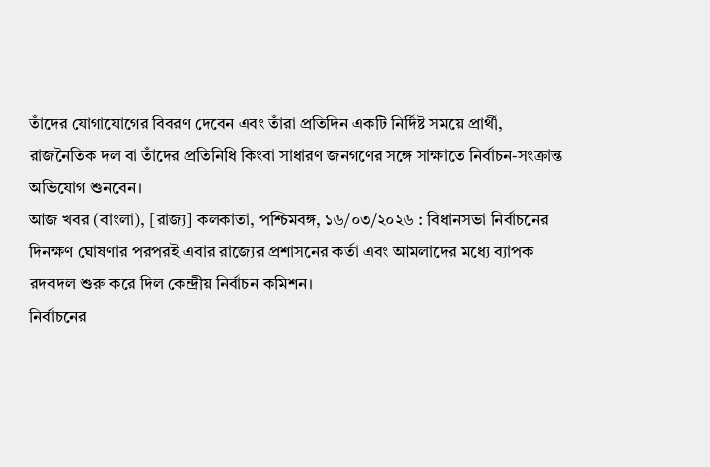তাঁদের যোগাযোগের বিবরণ দেবেন এবং তাঁরা প্রতিদিন একটি নির্দিষ্ট সময়ে প্রার্থী, রাজনৈতিক দল বা তাঁদের প্রতিনিধি কিংবা সাধারণ জনগণের সঙ্গে সাক্ষাতে নির্বাচন-সংক্রান্ত অভিযোগ শুনবেন।
আজ খবর (বাংলা), [রাজ্য] কলকাতা, পশ্চিমবঙ্গ, ১৬/০৩/২০২৬ : বিধানসভা নির্বাচনের দিনক্ষণ ঘোষণার পরপরই এবার রাজ্যের প্রশাসনের কর্তা এবং আমলাদের মধ্যে ব্যাপক রদবদল শুরু করে দিল কেন্দ্রীয় নির্বাচন কমিশন।
নির্বাচনের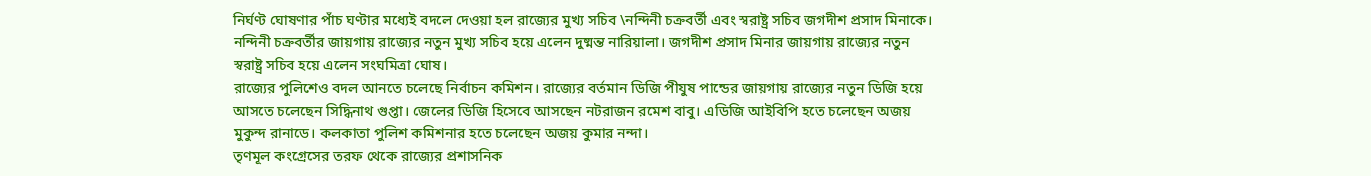নির্ঘণ্ট ঘোষণার পাঁচ ঘণ্টার মধ্যেই বদলে দেওয়া হল রাজ্যের মুখ্য সচিব \নন্দিনী চক্রবর্তী এবং স্বরাষ্ট্র সচিব জগদীশ প্রসাদ মিনাকে। নন্দিনী চক্রবর্তীর জায়গায় রাজ্যের নতুন মুখ্য সচিব হয়ে এলেন দুষ্মন্ত নারিয়ালা। জগদীশ প্রসাদ মিনার জায়গায় রাজ্যের নতুন স্বরাষ্ট্র সচিব হয়ে এলেন সংঘমিত্রা ঘোষ।
রাজ্যের পুলিশেও বদল আনতে চলেছে নির্বাচন কমিশন। রাজ্যের বর্তমান ডিজি পীযুষ পান্ডের জায়গায় রাজ্যের নতুন ডিজি হয়ে আসতে চলেছেন সিদ্ধিনাথ গুপ্তা। জেলের ডিজি হিসেবে আসছেন নটরাজন রমেশ বাবু। এডিজি আইবিপি হতে চলেছেন অজয় মুকুন্দ রানাডে। কলকাতা পুলিশ কমিশনার হতে চলেছেন অজয় কুমার নন্দা।
তৃণমূল কংগ্রেসের তরফ থেকে রাজ্যের প্রশাসনিক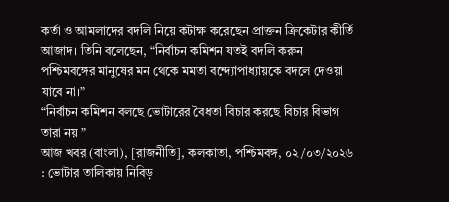কর্তা ও আমলাদের বদলি নিয়ে কটাক্ষ করেছেন প্রাক্তন ক্রিকেটার কীর্তি আজাদ। তিনি বলেছেন, “নির্বাচন কমিশন যতই বদলি করুন পশ্চিমবঙ্গের মানুষের মন থেকে মমতা বন্দ্যোপাধ্যায়কে বদলে দেওয়া যাবে না।”
“নির্বাচন কমিশন বলছে ভোটারের বৈধতা বিচার করছে বিচার বিভাগ তারা নয় ”
আজ খবর (বাংলা), [রাজনীতি], কলকাতা, পশ্চিমবঙ্গ, ০২/০৩/২০২৬ : ভোটার তালিকায় নিবিড়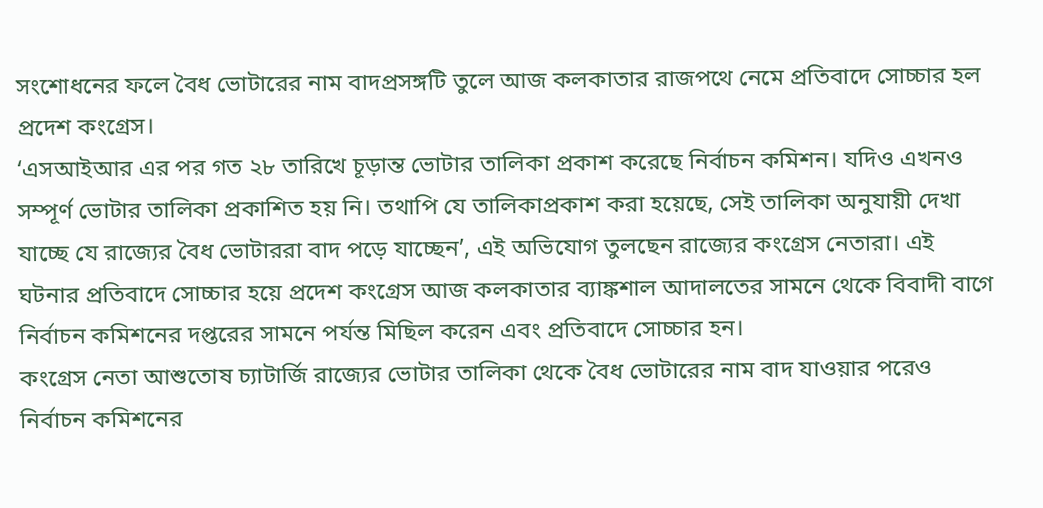সংশোধনের ফলে বৈধ ভোটারের নাম বাদপ্রসঙ্গটি তুলে আজ কলকাতার রাজপথে নেমে প্রতিবাদে সোচ্চার হল প্রদেশ কংগ্রেস।
‘এসআইআর এর পর গত ২৮ তারিখে চূড়ান্ত ভোটার তালিকা প্রকাশ করেছে নির্বাচন কমিশন। যদিও এখনও সম্পূর্ণ ভোটার তালিকা প্রকাশিত হয় নি। তথাপি যে তালিকাপ্রকাশ করা হয়েছে, সেই তালিকা অনুযায়ী দেখা যাচ্ছে যে রাজ্যের বৈধ ভোটাররা বাদ পড়ে যাচ্ছেন’, এই অভিযোগ তুলছেন রাজ্যের কংগ্রেস নেতারা। এই ঘটনার প্রতিবাদে সোচ্চার হয়ে প্রদেশ কংগ্রেস আজ কলকাতার ব্যাঙ্কশাল আদালতের সামনে থেকে বিবাদী বাগে নির্বাচন কমিশনের দপ্তরের সামনে পর্যন্ত মিছিল করেন এবং প্রতিবাদে সোচ্চার হন।
কংগ্রেস নেতা আশুতোষ চ্যাটার্জি রাজ্যের ভোটার তালিকা থেকে বৈধ ভোটারের নাম বাদ যাওয়ার পরেও নির্বাচন কমিশনের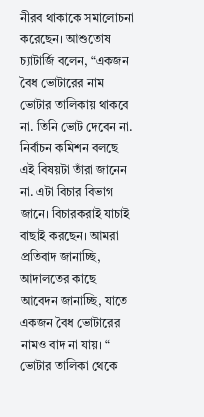নীরব থাকাকে সমালোচনা করেছেন। আশুতোষ চ্যাটার্জি বলেন, “একজন বৈধ ভোটারের নাম ভোটার তালিকায় থাকবে না. তিনি ভোট দেবেন না. নির্বাচন কমিশন বলছে এই বিষয়টা তাঁরা জানেন না. এটা বিচার বিভাগ জানে। বিচারকরাই যাচাই বাছাই করছেন। আমরা প্রতিবাদ জানাচ্ছি, আদালতের কাছে আবেদন জানাচ্ছি, যাতে একজন বৈধ ভোটারের নামও বাদ না যায়। “
ভোটার তালিকা থেকে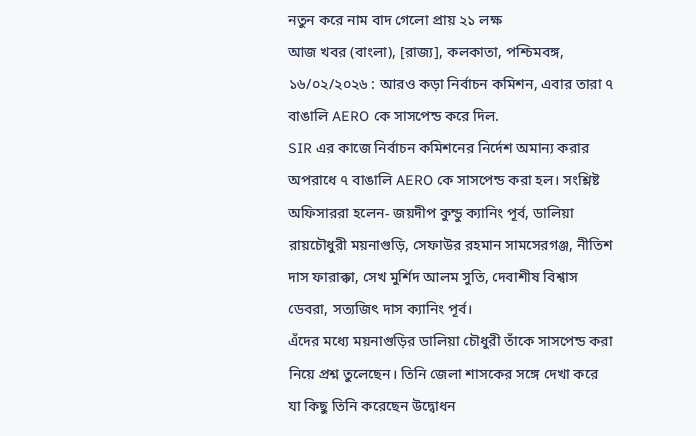নতুন করে নাম বাদ গেলো প্রায় ২১ লক্ষ
আজ খবর (বাংলা), [রাজ্য], কলকাতা, পশ্চিমবঙ্গ, ১৬/০২/২০২৬ : আরও কড়া নির্বাচন কমিশন, এবার তারা ৭ বাঙালি AERO কে সাসপেন্ড করে দিল.
SIR এর কাজে নির্বাচন কমিশনের নির্দেশ অমান্য করার অপরাধে ৭ বাঙালি AERO কে সাসপেন্ড করা হল। সংশ্লিষ্ট অফিসাররা হলেন- জয়দীপ কুন্ডু ক্যানিং পূর্ব, ডালিয়া রায়চৌধুরী ময়নাগুড়ি, সেফাউর রহমান সামসেরগঞ্জ, নীতিশ দাস ফারাক্কা, সেখ মুর্শিদ আলম সুতি, দেবাশীষ বিশ্বাস ডেবরা, সত্যজিৎ দাস ক্যানিং পূর্ব।
এঁদের মধ্যে ময়নাগুড়ির ডালিয়া চৌধুরী তাঁকে সাসপেন্ড করা নিয়ে প্রশ্ন তুলেছেন। তিনি জেলা শাসকের সঙ্গে দেখা করে যা কিছু তিনি করেছেন উদ্বোধন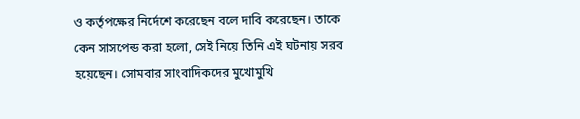ও কর্তৃপক্ষের নির্দেশে করেছেন বলে দাবি করেছেন। তাকে কেন সাসপেন্ড করা হলো, সেই নিয়ে তিনি এই ঘটনায় সরব হয়েছেন। সোমবার সাংবাদিকদের মুখোমুখি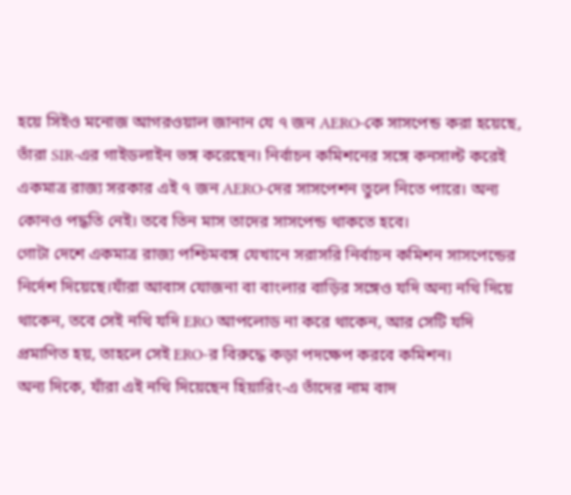হয়ে সিইও মনোজ আগরওয়াল জানান যে ৭ জন AERO-কে সাসপেন্ড করা হয়েছে, তাঁরা SIR-এর গাইডলাইন ভঙ্গ করেছেন। নির্বাচন কমিশনের সঙ্গে কনসাল্ট করেই একমাত্র রাজ্য সরকার এই ৭ জন AERO-দের সাসপেশন তুলে নিতে পারে। অন্য কোনও পদ্ধতি নেই। তবে তিন মাস তাদের সাসপেন্ড থাকতে হবে।
গোটা দেশে একমাত্র রাজ্য পশ্চিমবঙ্গ যেখানে সরাসরি নির্বাচন কমিশন সাসপেন্ডের নির্দেশ দিয়েছে।যাঁরা আবাস যোজনা বা বাংলার বাড়ির সঙ্গেও যদি অন্য নথি দিয়ে থাকেন, তবে সেই নথি যদি ERO আপলোড না করে থাকেন, আর সেটি যদি প্রমাণিত হয়, তাহলে সেই ERO-র বিরুদ্ধে কড়া পদক্ষেপ করবে কমিশন।
অন্য দিকে, যাঁরা এই নথি দিয়েছেন হিয়ারিং-এ তাঁদের নাম বাদ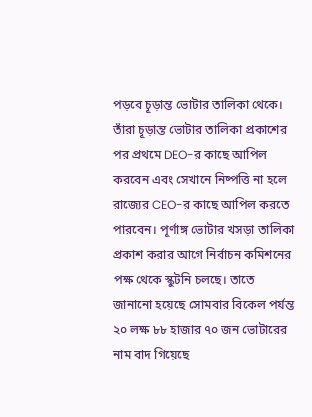পড়বে চূড়ান্ত ভোটার তালিকা থেকে। তাঁরা চূড়ান্ত ভোটার তালিকা প্রকাশের পর প্রথমে DEO-র কাছে আপিল করবেন এবং সেখানে নিষ্পত্তি না হলে রাজ্যের CEO-র কাছে আপিল করতে পারবেন। পূর্ণাঙ্গ ভোটার খসড়া তালিকা প্রকাশ করার আগে নির্বাচন কমিশনের পক্ষ থেকে স্কুটনি চলছে। তাতে জানানো হয়েছে সোমবার বিকেল পর্যন্ত ২০ লক্ষ ৮৮ হাজার ৭০ জন ভোটারের নাম বাদ গিয়েছে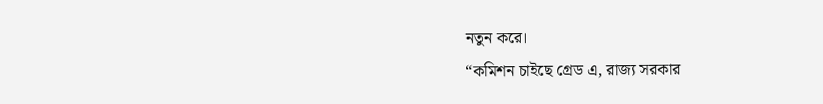নতুন করে।
“কমিশন চাইছে গ্রেড এ, রাজ্য সরকার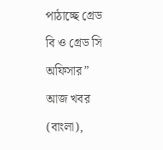পাঠাচ্ছে গ্রেড বি ও গ্রেড সি অফিসার”
আজ খবর (বাংলা),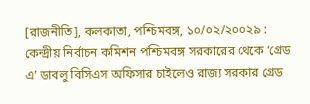[রাজনীতি], কলকাতা, পশ্চিমবঙ্গ, ১০/০২/২০০২৯ : কেন্দ্রীয় নির্বাচন কমিশন পশ্চিমবঙ্গ সরকারের থেকে ‘গ্রেড এ’ ডাবলু বিসিএস অফিসার চাইলেও রাজ্য সরকার গ্রেড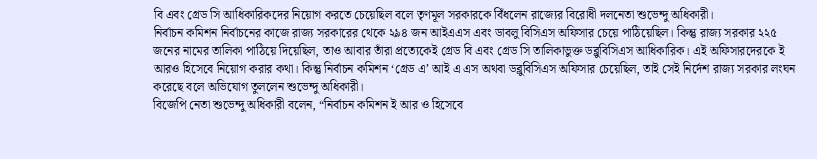বি এবং গ্রেড সি আধিকারিকদের নিয়োগ করতে চেয়েছিল বলে তৃণমূল সরকারকে বিঁধলেন রাজ্যের বিরোধী দলনেতা শুভেন্দু অধিকারী।
নির্বাচন কমিশন নির্বাচনের কাজে রাজ্য সরকারের থেকে ২৯৪ জন আইএএস এবং ডাবলু বিসিএস অফিসার চেয়ে পাঠিয়েছিল। কিন্তু রাজ্য সরকার ২২৫ জনের নামের তালিকা পাঠিয়ে দিয়েছিল, তাও আবার তাঁরা প্রত্যেকেই গ্রেড বি এবং গ্রেড সি তালিকাভুক্ত ডব্লুবিসিএস আধিকারিক। এই অফিসারদেরকে ই আরও হিসেবে নিয়োগ করার কথা। কিন্তু নির্বাচন কমিশন ‘গ্রেড এ’ আই এ এস অথবা ডব্লুবিসিএস অফিসার চেয়েছিল, তাই সেই নির্দেশ রাজ্য সরকার লংঘন করেছে বলে অভিযোগ তুললেন শুভেন্দু অধিকারী।
বিজেপি নেতা শুভেন্দু অধিকারী বলেন, “নির্বাচন কমিশন ই আর ও হিসেবে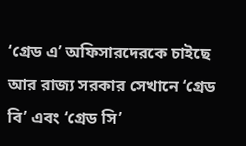‘গ্রেড এ’ অফিসারদেরকে চাইছে আর রাজ্য সরকার সেখানে ‘গ্রেড বি’ এবং ‘গ্রেড সি’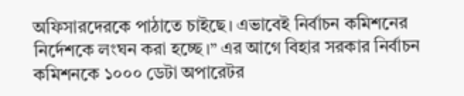অফিসারদেরকে পাঠাতে চাইছে। এভাবেই নির্বাচন কমিশনের নির্দেশকে লংঘন করা হচ্ছে।” এর আগে বিহার সরকার নির্বাচন কমিশনকে ১০০০ ডেটা অপারেটর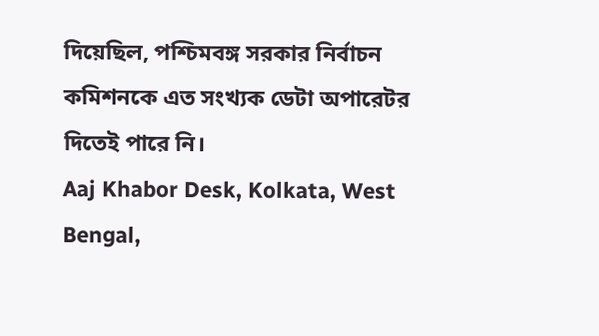দিয়েছিল, পশ্চিমবঙ্গ সরকার নির্বাচন কমিশনকে এত সংখ্যক ডেটা অপারেটর দিতেই পারে নি।
Aaj Khabor Desk, Kolkata, West Bengal,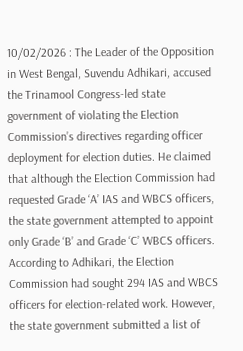10/02/2026 : The Leader of the Opposition in West Bengal, Suvendu Adhikari, accused the Trinamool Congress-led state government of violating the Election Commission’s directives regarding officer deployment for election duties. He claimed that although the Election Commission had requested Grade ‘A’ IAS and WBCS officers, the state government attempted to appoint only Grade ‘B’ and Grade ‘C’ WBCS officers.
According to Adhikari, the Election Commission had sought 294 IAS and WBCS officers for election-related work. However, the state government submitted a list of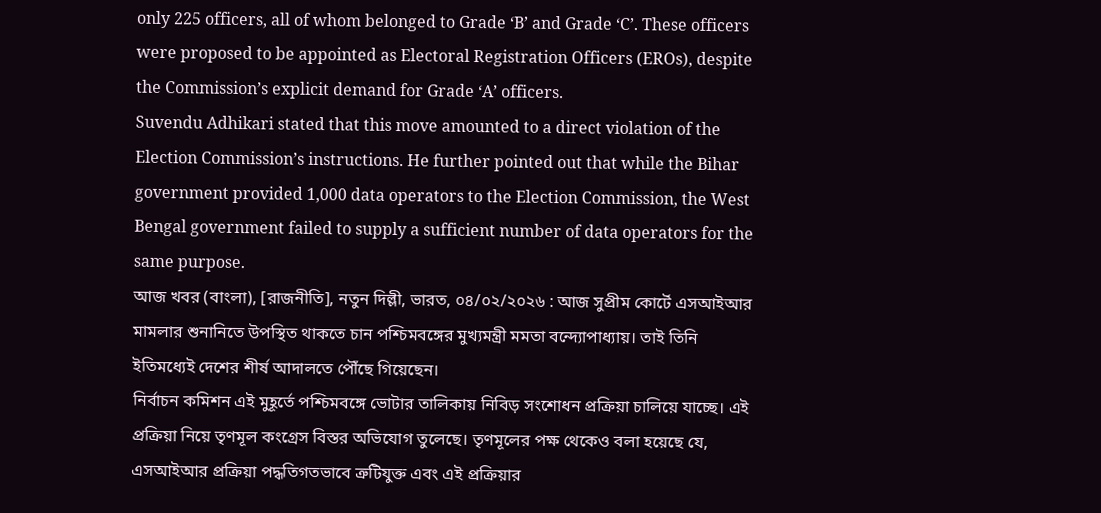only 225 officers, all of whom belonged to Grade ‘B’ and Grade ‘C’. These officers were proposed to be appointed as Electoral Registration Officers (EROs), despite the Commission’s explicit demand for Grade ‘A’ officers.
Suvendu Adhikari stated that this move amounted to a direct violation of the Election Commission’s instructions. He further pointed out that while the Bihar government provided 1,000 data operators to the Election Commission, the West Bengal government failed to supply a sufficient number of data operators for the same purpose.
আজ খবর (বাংলা), [রাজনীতি], নতুন দিল্লী, ভারত, ০৪/০২/২০২৬ : আজ সুপ্রীম কোর্টে এসআইআর মামলার শুনানিতে উপস্থিত থাকতে চান পশ্চিমবঙ্গের মুখ্যমন্ত্রী মমতা বন্দ্যোপাধ্যায়। তাই তিনি ইতিমধ্যেই দেশের শীর্ষ আদালতে পৌঁছে গিয়েছেন।
নির্বাচন কমিশন এই মুহূর্তে পশ্চিমবঙ্গে ভোটার তালিকায় নিবিড় সংশোধন প্রক্রিয়া চালিয়ে যাচ্ছে। এই প্রক্রিয়া নিয়ে তৃণমূল কংগ্রেস বিস্তর অভিযোগ তুলেছে। তৃণমূলের পক্ষ থেকেও বলা হয়েছে যে, এসআইআর প্রক্রিয়া পদ্ধতিগতভাবে ত্রুটিযুক্ত এবং এই প্রক্রিয়ার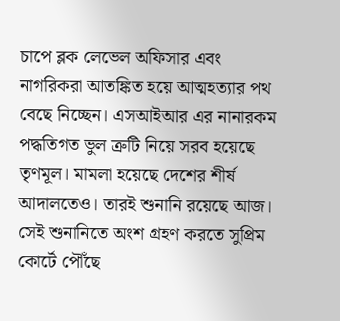চাপে ব্লক লেভেল অফিসার এবং নাগরিকরা আতঙ্কিত হয়ে আত্মহত্যার পথ বেছে নিচ্ছেন। এসআইআর এর নানারকম পদ্ধতিগত ভুল ত্রুটি নিয়ে সরব হয়েছে তৃণমূল। মামলা হয়েছে দেশের শীর্ষ আদালতেও। তারই শুনানি রয়েছে আজ। সেই শুনানিতে অংশ গ্রহণ করতে সুপ্রিম কোর্টে পৌঁছে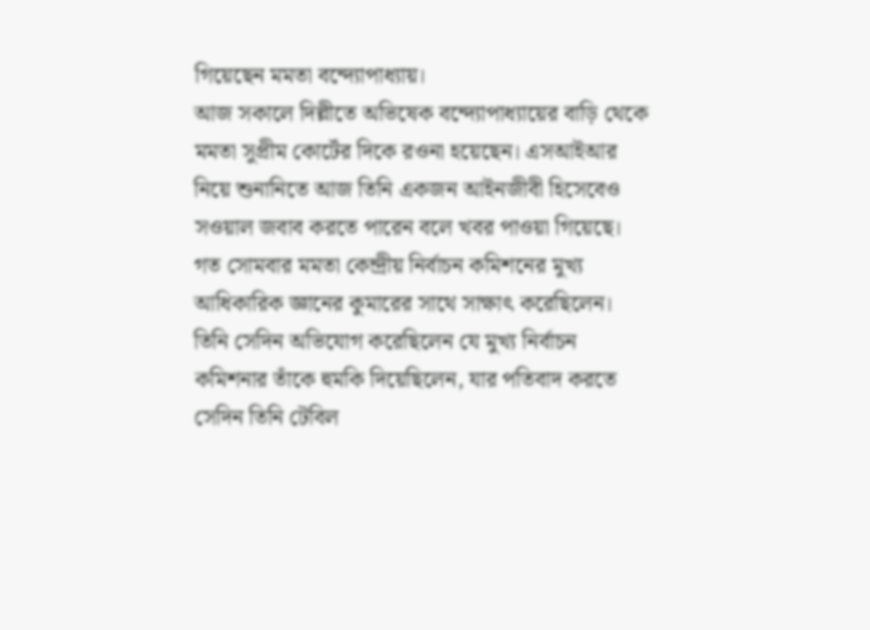গিয়েছেন মমতা বন্দ্যোপাধ্যায়।
আজ সকালে দিল্লীতে অভিষেক বন্দ্যোপাধ্যায়ের বাড়ি থেকে মমতা সুপ্রীম কোর্টের দিকে রওনা হয়েছেন। এসআইআর নিয়ে শুনানিতে আজ তিনি একজন আইনজীবী হিসেবেও সওয়াল জবাব করতে পারেন বলে খবর পাওয়া গিয়েছে। গত সোমবার মমতা কেন্দ্রীয় নির্বাচন কমিশনের মুখ্য আধিকারিক জ্ঞানের কুমারের সাথে সাক্ষাৎ করেছিলেন। তিনি সেদিন অভিযোগ করেছিলেন যে মুখ্য নির্বাচন কমিশনার তাঁকে হুমকি দিয়েছিলেন, যার পতিবাদ করতে সেদিন তিনি টেবিল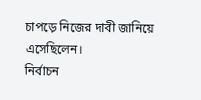চাপড়ে নিজের দাবী জানিয়ে এসেছিলেন।
নির্বাচন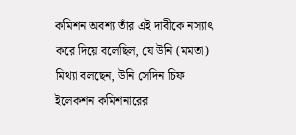কমিশন অবশ্য তাঁর এই দাবীকে নস্যাৎ করে দিয়ে বলেছিল, যে উনি (মমতা) মিথ্যা বলছেন, উনি সেদিন চিফ ইলেকশন কমিশনারের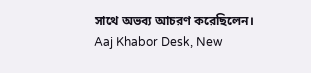সাথে অভব্য আচরণ করেছিলেন।
Aaj Khabor Desk, New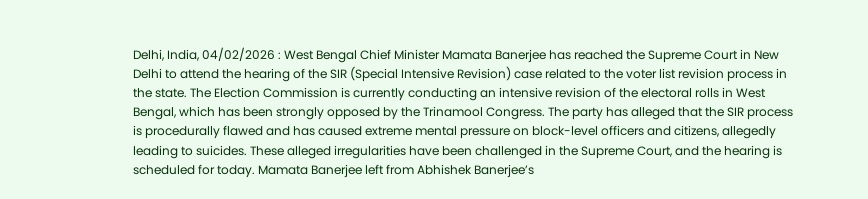Delhi, India, 04/02/2026 : West Bengal Chief Minister Mamata Banerjee has reached the Supreme Court in New Delhi to attend the hearing of the SIR (Special Intensive Revision) case related to the voter list revision process in the state. The Election Commission is currently conducting an intensive revision of the electoral rolls in West Bengal, which has been strongly opposed by the Trinamool Congress. The party has alleged that the SIR process is procedurally flawed and has caused extreme mental pressure on block-level officers and citizens, allegedly leading to suicides. These alleged irregularities have been challenged in the Supreme Court, and the hearing is scheduled for today. Mamata Banerjee left from Abhishek Banerjee’s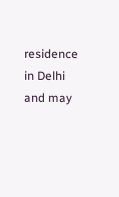residence in Delhi and may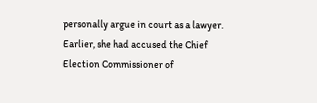personally argue in court as a lawyer. Earlier, she had accused the Chief Election Commissioner of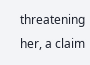threatening her, a claim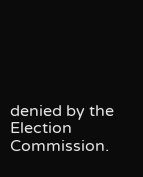denied by the Election Commission.